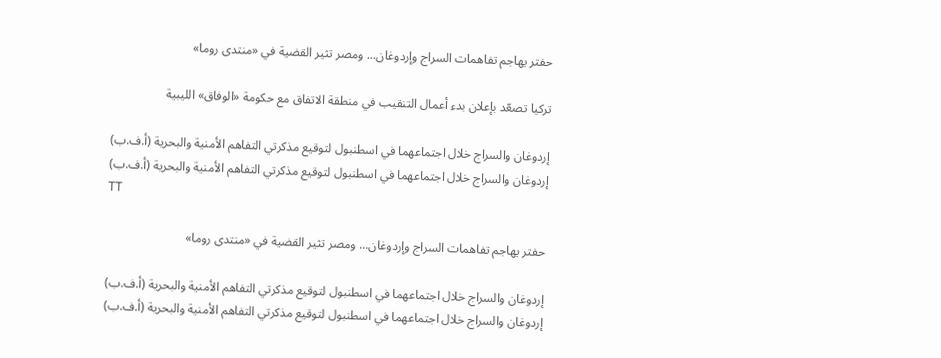حفتر يهاجم تفاهمات السراج وإردوغان... ومصر تثير القضية في «منتدى روما»

تركيا تصعّد بإعلان بدء أعمال التنقيب في منطقة الاتفاق مع حكومة «الوفاق» الليبية

إردوغان والسراج خلال اجتماعهما في اسطنبول لتوقيع مذكرتي التفاهم الأمنية والبحرية (أ.ف.ب)
إردوغان والسراج خلال اجتماعهما في اسطنبول لتوقيع مذكرتي التفاهم الأمنية والبحرية (أ.ف.ب)
TT

حفتر يهاجم تفاهمات السراج وإردوغان... ومصر تثير القضية في «منتدى روما»

إردوغان والسراج خلال اجتماعهما في اسطنبول لتوقيع مذكرتي التفاهم الأمنية والبحرية (أ.ف.ب)
إردوغان والسراج خلال اجتماعهما في اسطنبول لتوقيع مذكرتي التفاهم الأمنية والبحرية (أ.ف.ب)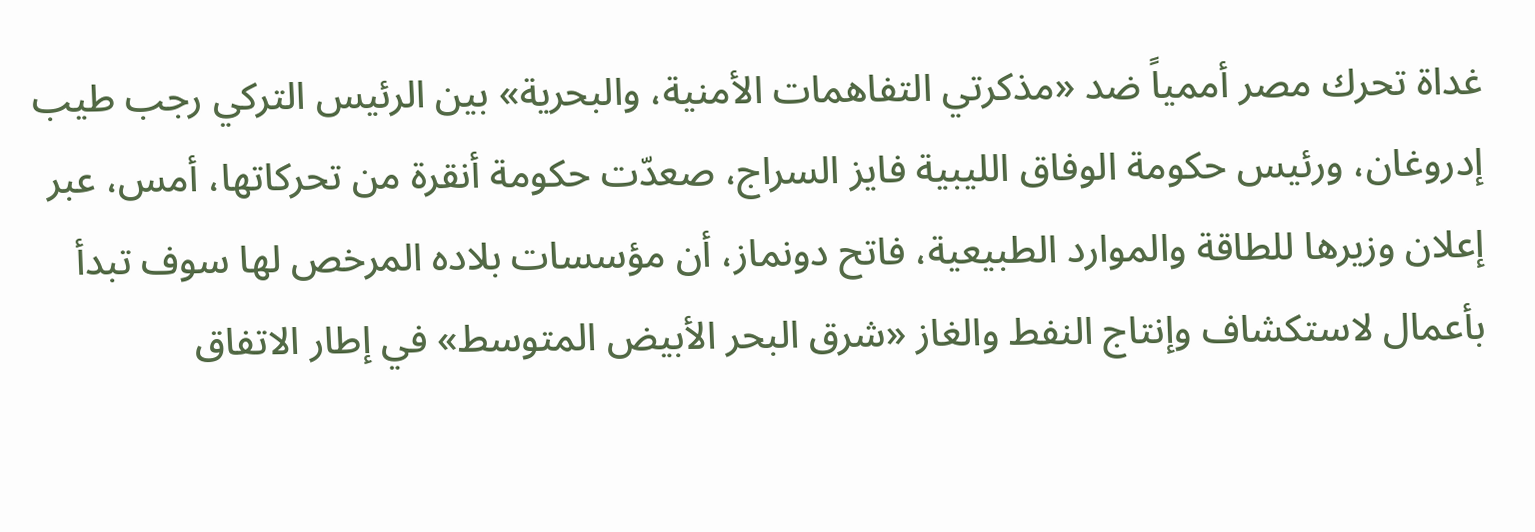غداة تحرك مصر أممياً ضد «مذكرتي التفاهمات الأمنية، والبحرية» بين الرئيس التركي رجب طيب إدروغان، ورئيس حكومة الوفاق الليبية فايز السراج، صعدّت حكومة أنقرة من تحركاتها، أمس، عبر إعلان وزيرها للطاقة والموارد الطبيعية، فاتح دونماز، أن مؤسسات بلاده المرخص لها سوف تبدأ بأعمال لاستكشاف وإنتاج النفط والغاز «شرق البحر الأبيض المتوسط» في إطار الاتفاق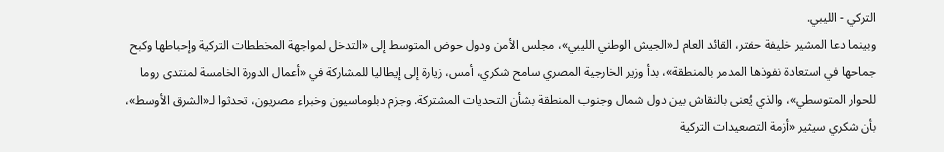التركي - الليبي.
وبينما دعا المشير خليفة حفتر، القائد العام لـ«الجيش الوطني الليبي»، مجلس الأمن ودول حوض المتوسط إلى «التدخل لمواجهة المخططات التركية وإحباطها وكبح جماحها في استعادة نفوذها المدمر بالمنطقة»، بدأ وزير الخارجية المصري سامح شكري، أمس، زيارة إلى إيطاليا للمشاركة في «أعمال الدورة الخامسة لمنتدى روما للحوار المتوسطي»، والذي يُعنى بالنقاش بين دول شمال وجنوب المنطقة بشأن التحديات المشتركة. وجزم دبلوماسيون وخبراء مصريون، تحدثوا لـ«الشرق الأوسط»، بأن شكري سيثير «أزمة التصعيدات التركية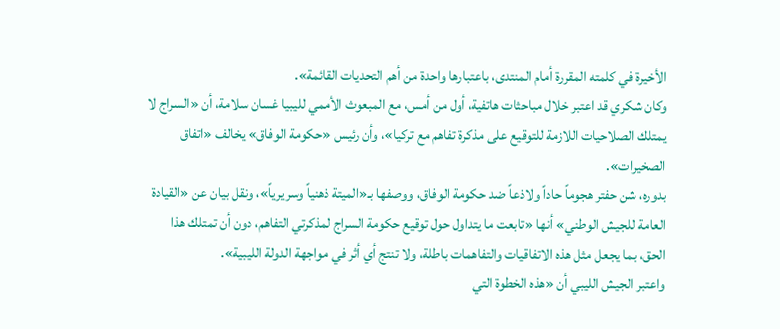الأخيرة في كلمته المقررة أمام المنتدى، باعتبارها واحدة من أهم التحديات القائمة».
وكان شكري قد اعتبر خلال مباحثات هاتفية، أول من أمس، مع المبعوث الأممي لليبيا غسان سلامة، أن «السراج لا يمتلك الصلاحيات اللازمة للتوقيع على مذكرة تفاهم مع تركيا»، وأن رئيس «حكومة الوفاق» يخالف «اتفاق الصخيرات».
بدوره، شن حفتر هجوماً حاداً ولاذعاً ضد حكومة الوفاق، ووصفها بـ«الميتة ذهنياً وسريرياً»، ونقل بيان عن «القيادة العامة للجيش الوطني» أنها «تابعت ما يتداول حول توقيع حكومة السراج لمذكرتي التفاهم، دون أن تمتلك هذا الحق، بما يجعل مثل هذه الاتفاقيات والتفاهمات باطلة، ولا تنتج أي أثر في مواجهة الدولة الليبية».
واعتبر الجيش الليبي أن «هذه الخطوة التي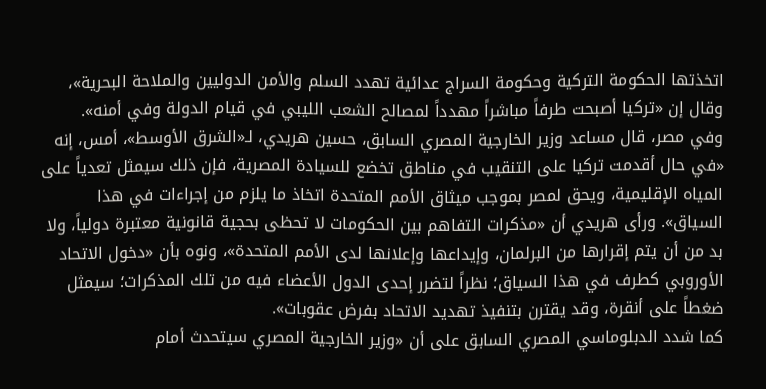اتخذتها الحكومة التركية وحكومة السراج عدائية تهدد السلم والأمن الدوليين والملاحة البحرية»، وقال إن «تركيا أصبحت طرفاً مباشراً مهدداً لمصالح الشعب الليبي في قيام الدولة وفي أمنه».
وفي مصر، قال مساعد وزير الخارجية المصري السابق، حسين هريدي، لـ«الشرق الأوسط»، أمس، إنه «في حال أقدمت تركيا على التنقيب في مناطق تخضع للسيادة المصرية، فإن ذلك سيمثل تعدياً على المياه الإقليمية، ويحق لمصر بموجب ميثاق الأمم المتحدة اتخاذ ما يلزم من إجراءات في هذا السياق». ورأى هريدي أن «مذكرات التفاهم بين الحكومات لا تحظى بحجية قانونية معتبرة دولياً، ولا بد من أن يتم إقرارها من البرلمان، وإيداعها وإعلانها لدى الأمم المتحدة»، ونوه بأن «دخول الاتحاد الأوروبي كطرف في هذا السياق؛ نظراً لتضرر إحدى الدول الأعضاء فيه من تلك المذكرات؛ سيمثل ضغطاً على أنقرة، وقد يقترن بتنفيذ تهديد الاتحاد بفرض عقوبات».
كما شدد الدبلوماسي المصري السابق على أن «وزير الخارجية المصري سيتحدث أمام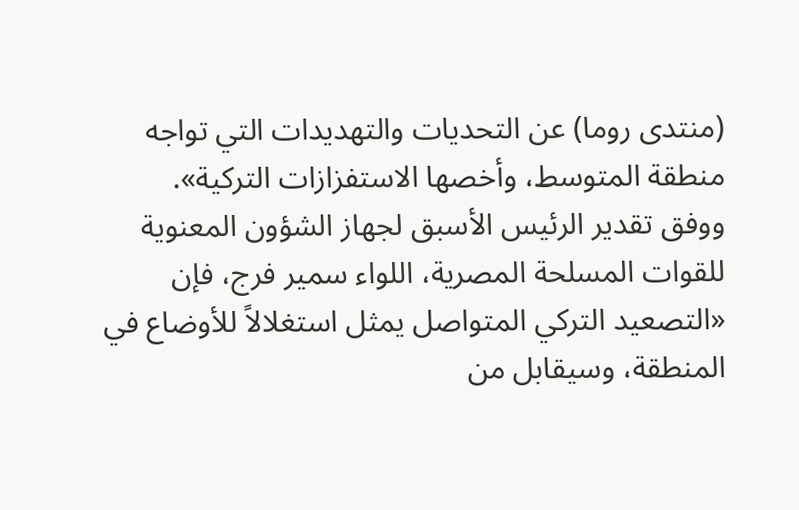(منتدى روما) عن التحديات والتهديدات التي تواجه منطقة المتوسط، وأخصها الاستفزازات التركية».
ووفق تقدير الرئيس الأسبق لجهاز الشؤون المعنوية للقوات المسلحة المصرية، اللواء سمير فرج، فإن «التصعيد التركي المتواصل يمثل استغلالاً للأوضاع في المنطقة، وسيقابل من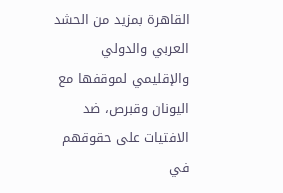القاهرة بمزيد من الحشد العربي والدولي والإقليمي لموقفها مع اليونان وقبرص، ضد الافتيات على حقوقهم في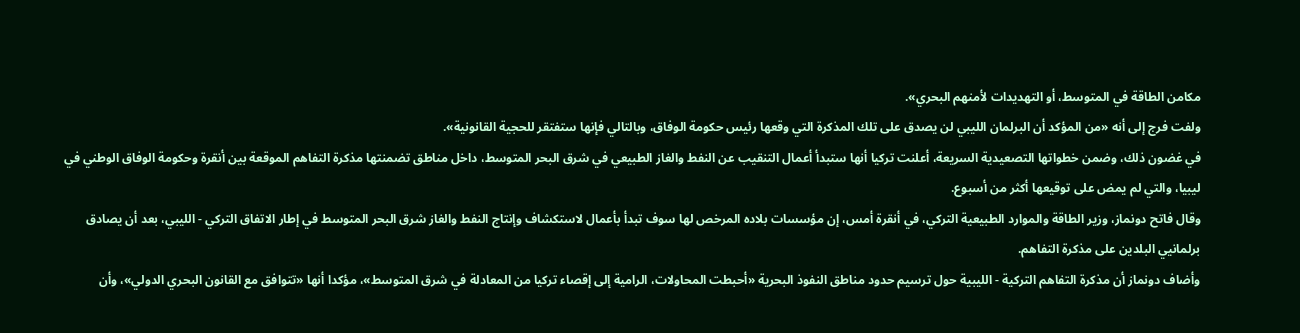مكامن الطاقة في المتوسط، أو التهديدات لأمنهم البحري».
ولفت فرج إلى أنه «من المؤكد أن البرلمان الليبي لن يصدق على تلك المذكرة التي وقعها رئيس حكومة الوفاق، وبالتالي فإنها ستفتقر للحجية القانونية».
في غضون ذلك، وضمن خطواتها التصعيدية السريعة، أعلنت تركيا أنها ستبدأ أعمال التنقيب عن النفط والغاز الطبيعي في شرق البحر المتوسط، داخل مناطق تضمنتها مذكرة التفاهم الموقعة بين أنقرة وحكومة الوفاق الوطني في ليبيا، والتي لم يمض على توقيعها أكثر من أسبوع.
وقال فاتح دونماز، وزير الطاقة والموارد الطبيعية التركي، في أنقرة أمس، إن مؤسسات بلاده المرخص لها سوف تبدأ بأعمال لاستكشاف وإنتاج النفط والغاز شرق البحر المتوسط في إطار الاتفاق التركي - الليبي، بعد أن يصادق برلمانيي البلدين على مذكرة التفاهم.
وأضاف دونماز أن مذكرة التفاهم التركية - الليبية حول ترسيم حدود مناطق النفوذ البحرية «أحبطت المحاولات، الرامية إلى إقصاء تركيا من المعادلة في شرق المتوسط»، مؤكدا أنها «تتوافق مع القانون البحري الدولي»، وأن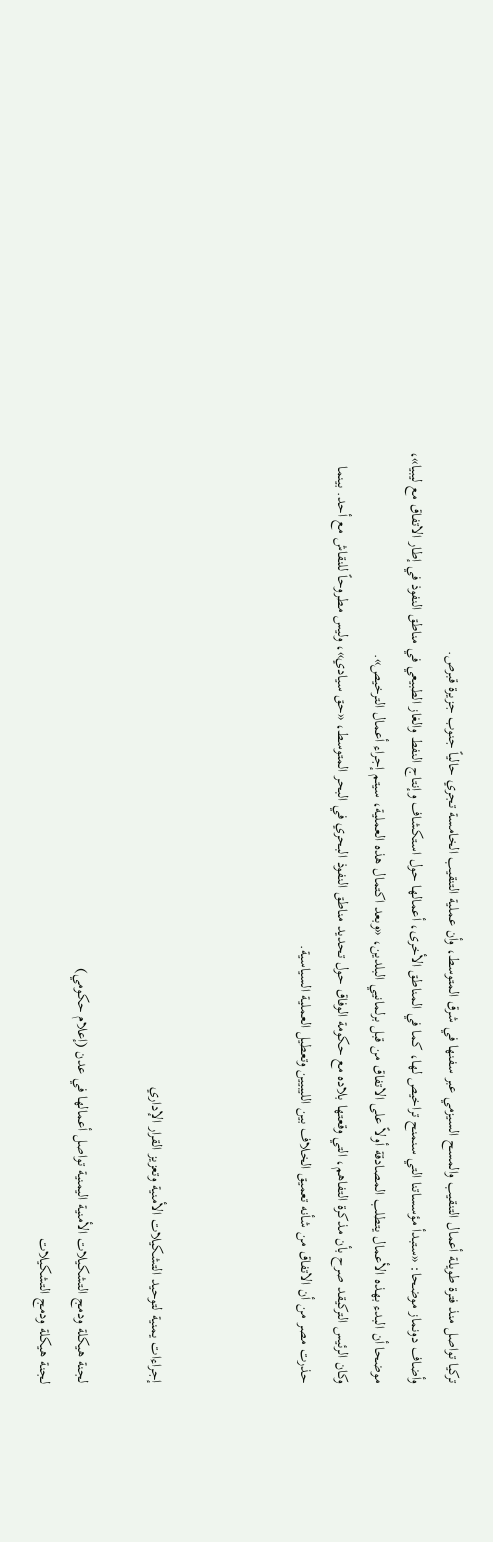تركيا تواصل منذ فترة طويلة أعمال التنقيب والمسح السيزمي عبر سفنها في شرق المتوسط، وأن عملية التنقيب الخامسة تجري حالياً جنوب جزيرة قبرص.
وأضاف دونماز موضحا: «ستبدأ مؤسساتنا التي سنمنح تراخيص لها، كما في المناطق الأخرى، أعمالها حول استكشاف وإنتاج النفط والغاز الطبيعي في مناطق النفوذ في إطار الاتفاق مع ليبيا»، موضحا أن البدء بهذه الأعمال يتطلب المصادقة أولاً على الاتفاق من قبل برلمانيي البلدين، «وبعد اكتمال هذه العملية، سيتم إجراء أعمال الترخيص».
وكان الرئيس التركيقد صرح بأن مذكرة التفاهم، التي وقعتها بلاده مع حكومة الوفاق حول تحديد مناطق النفوذ البحري في البحر المتوسط، «حق سيادي»، وليس مطروحاً للنقاش مع أحد. بينما حذرت مصر من أن الاتفاق من شأنه تعميق الخلاف بين الليبيين وتعطيل العملية السياسية.



إجراءات يمنية لتوحيد التشكيلات الأمنية وتعزيز القرار الإداري

لجنة هيكلة ودمج التشكيلات الأمنية اليمنية تواصل أعمالها في عدن (إعلام حكومي)
لجنة هيكلة ودمج التشكيلات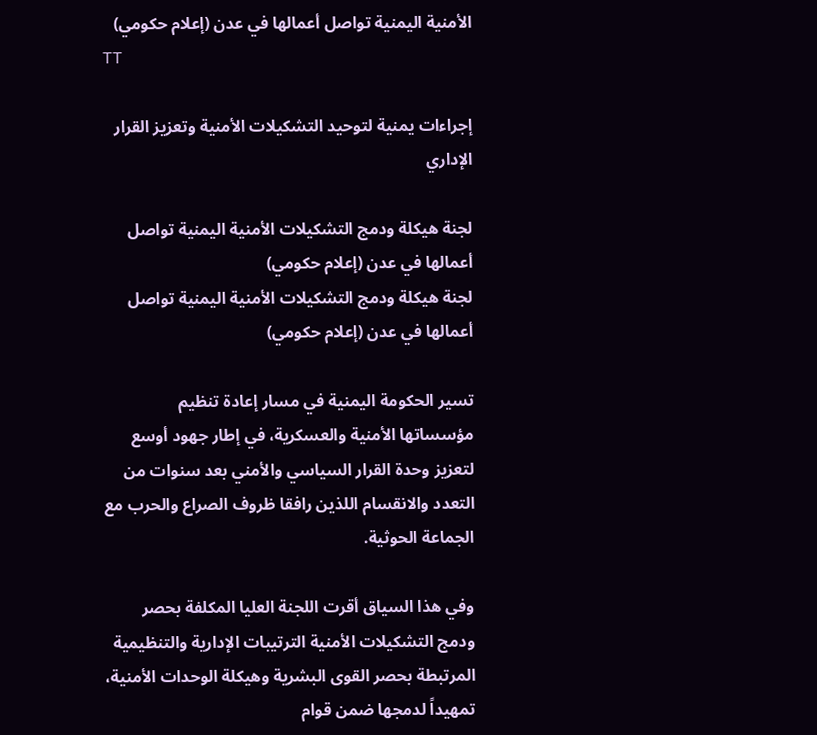الأمنية اليمنية تواصل أعمالها في عدن (إعلام حكومي)
TT

إجراءات يمنية لتوحيد التشكيلات الأمنية وتعزيز القرار الإداري

لجنة هيكلة ودمج التشكيلات الأمنية اليمنية تواصل أعمالها في عدن (إعلام حكومي)
لجنة هيكلة ودمج التشكيلات الأمنية اليمنية تواصل أعمالها في عدن (إعلام حكومي)

تسير الحكومة اليمنية في مسار إعادة تنظيم مؤسساتها الأمنية والعسكرية، في إطار جهود أوسع لتعزيز وحدة القرار السياسي والأمني بعد سنوات من التعدد والانقسام اللذين رافقا ظروف الصراع والحرب مع الجماعة الحوثية.

وفي هذا السياق أقرت اللجنة العليا المكلفة بحصر ودمج التشكيلات الأمنية الترتيبات الإدارية والتنظيمية المرتبطة بحصر القوى البشرية وهيكلة الوحدات الأمنية، تمهيداً لدمجها ضمن قوام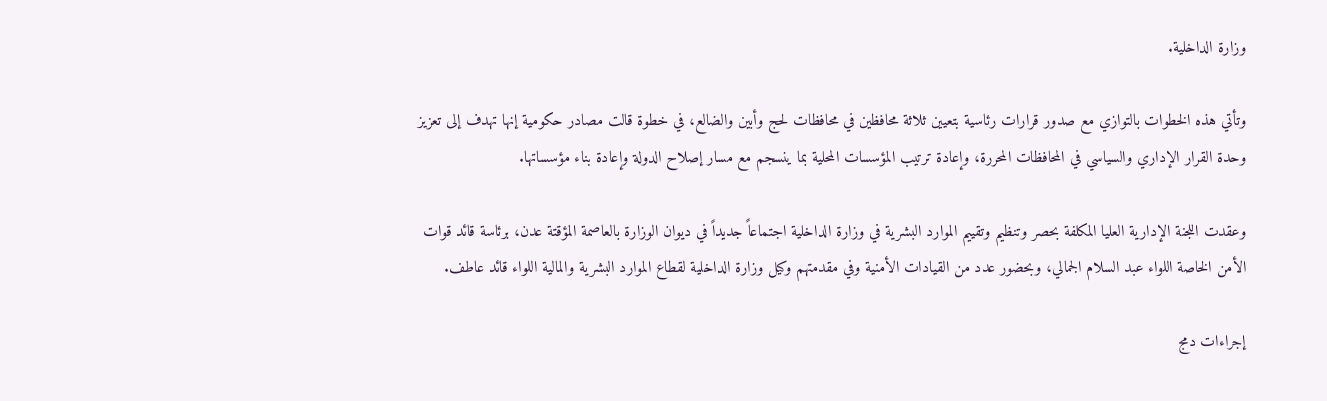وزارة الداخلية.

وتأتي هذه الخطوات بالتوازي مع صدور قرارات رئاسية بتعيين ثلاثة محافظين في محافظات لحج وأبين والضالع، في خطوة قالت مصادر حكومية إنها تهدف إلى تعزيز وحدة القرار الإداري والسياسي في المحافظات المحررة، وإعادة ترتيب المؤسسات المحلية بما ينسجم مع مسار إصلاح الدولة وإعادة بناء مؤسساتها.

وعقدت اللجنة الإدارية العليا المكلفة بحصر وتنظيم وتقييم الموارد البشرية في وزارة الداخلية اجتماعاً جديداً في ديوان الوزارة بالعاصمة المؤقتة عدن، برئاسة قائد قوات الأمن الخاصة اللواء عبد السلام الجمالي، وبحضور عدد من القيادات الأمنية وفي مقدمتهم وكيل وزارة الداخلية لقطاع الموارد البشرية والمالية اللواء قائد عاطف.

إجراءات دمج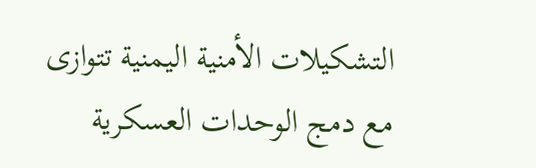التشكيلات الأمنية اليمنية تتوازى مع دمج الوحدات العسكرية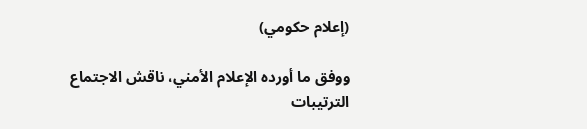(إعلام حكومي)

ووفق ما أورده الإعلام الأمني، ناقش الاجتماع الترتيبات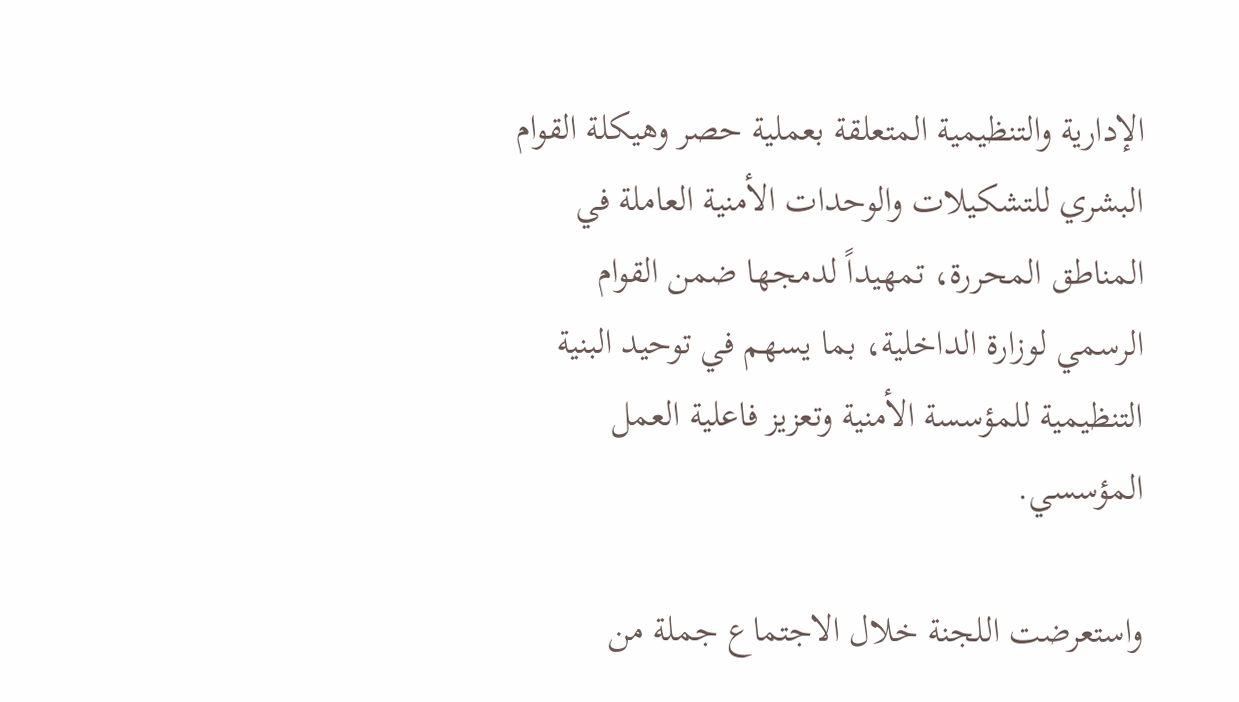الإدارية والتنظيمية المتعلقة بعملية حصر وهيكلة القوام البشري للتشكيلات والوحدات الأمنية العاملة في المناطق المحررة، تمهيداً لدمجها ضمن القوام الرسمي لوزارة الداخلية، بما يسهم في توحيد البنية التنظيمية للمؤسسة الأمنية وتعزيز فاعلية العمل المؤسسي.

واستعرضت اللجنة خلال الاجتماع جملة من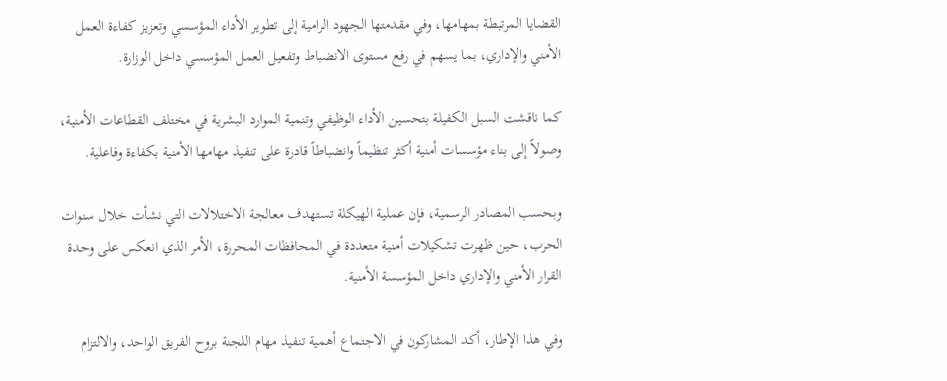القضايا المرتبطة بمهامها، وفي مقدمتها الجهود الرامية إلى تطوير الأداء المؤسسي وتعزيز كفاءة العمل الأمني والإداري، بما يسهم في رفع مستوى الانضباط وتفعيل العمل المؤسسي داخل الوزارة.

كما ناقشت السبل الكفيلة بتحسين الأداء الوظيفي وتنمية الموارد البشرية في مختلف القطاعات الأمنية، وصولاً إلى بناء مؤسسات أمنية أكثر تنظيماً وانضباطاً قادرة على تنفيذ مهامها الأمنية بكفاءة وفاعلية.

وبحسب المصادر الرسمية، فإن عملية الهيكلة تستهدف معالجة الاختلالات التي نشأت خلال سنوات الحرب، حين ظهرت تشكيلات أمنية متعددة في المحافظات المحررة، الأمر الذي انعكس على وحدة القرار الأمني والإداري داخل المؤسسة الأمنية.

وفي هذا الإطار، أكد المشاركون في الاجتماع أهمية تنفيذ مهام اللجنة بروح الفريق الواحد، والالتزام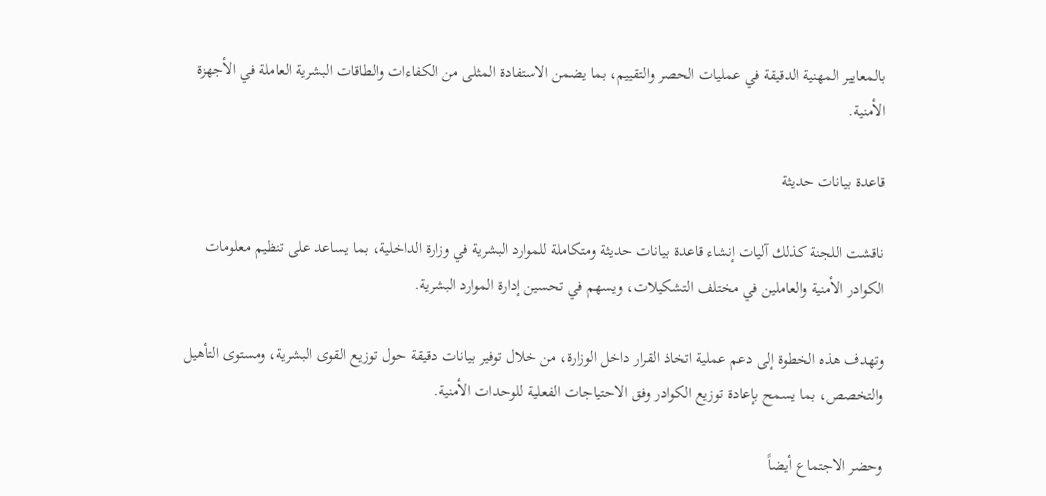بالمعايير المهنية الدقيقة في عمليات الحصر والتقييم، بما يضمن الاستفادة المثلى من الكفاءات والطاقات البشرية العاملة في الأجهزة الأمنية.

قاعدة بيانات حديثة

ناقشت اللجنة كذلك آليات إنشاء قاعدة بيانات حديثة ومتكاملة للموارد البشرية في وزارة الداخلية، بما يساعد على تنظيم معلومات الكوادر الأمنية والعاملين في مختلف التشكيلات، ويسهم في تحسين إدارة الموارد البشرية.

وتهدف هذه الخطوة إلى دعم عملية اتخاذ القرار داخل الوزارة، من خلال توفير بيانات دقيقة حول توزيع القوى البشرية، ومستوى التأهيل والتخصص، بما يسمح بإعادة توزيع الكوادر وفق الاحتياجات الفعلية للوحدات الأمنية.

وحضر الاجتماع أيضاً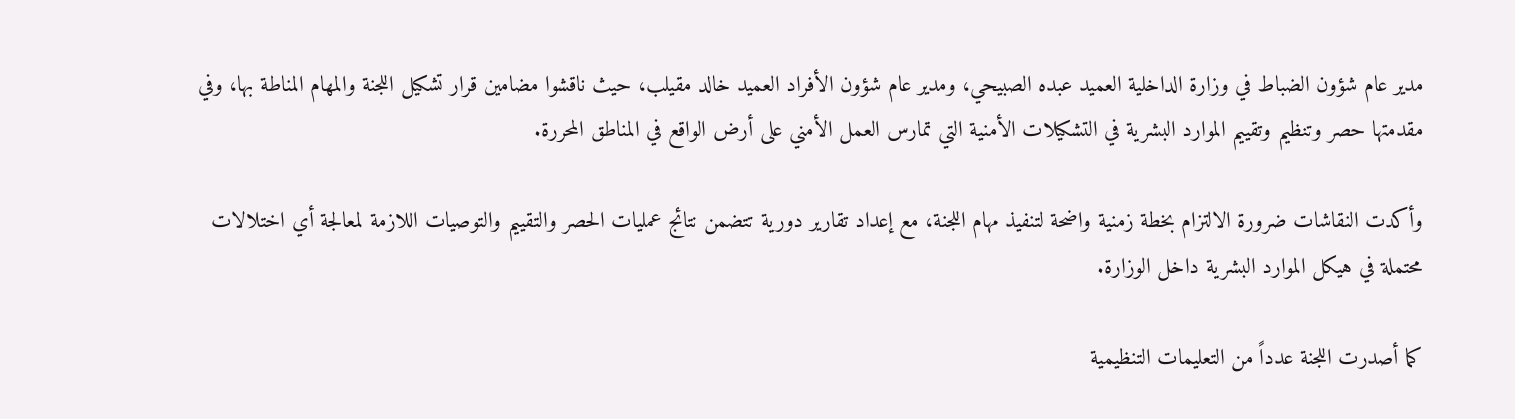مدير عام شؤون الضباط في وزارة الداخلية العميد عبده الصبيحي، ومدير عام شؤون الأفراد العميد خالد مقيلب، حيث ناقشوا مضامين قرار تشكيل اللجنة والمهام المناطة بها، وفي مقدمتها حصر وتنظيم وتقييم الموارد البشرية في التشكيلات الأمنية التي تمارس العمل الأمني على أرض الواقع في المناطق المحررة.

وأكدت النقاشات ضرورة الالتزام بخطة زمنية واضحة لتنفيذ مهام اللجنة، مع إعداد تقارير دورية تتضمن نتائج عمليات الحصر والتقييم والتوصيات اللازمة لمعالجة أي اختلالات محتملة في هيكل الموارد البشرية داخل الوزارة.

كما أصدرت اللجنة عدداً من التعليمات التنظيمية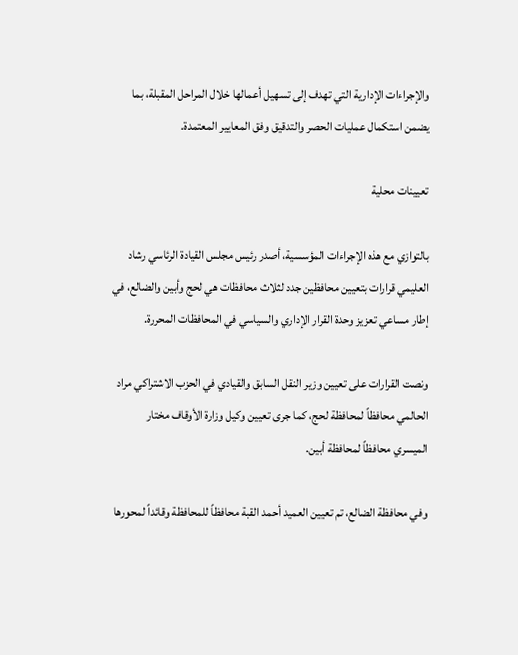والإجراءات الإدارية التي تهدف إلى تسهيل أعمالها خلال المراحل المقبلة، بما يضمن استكمال عمليات الحصر والتدقيق وفق المعايير المعتمدة.

تعيينات محلية

بالتوازي مع هذه الإجراءات المؤسسية، أصدر رئيس مجلس القيادة الرئاسي رشاد العليمي قرارات بتعيين محافظين جدد لثلاث محافظات هي لحج وأبين والضالع، في إطار مساعي تعزيز وحدة القرار الإداري والسياسي في المحافظات المحررة.

ونصت القرارات على تعيين وزير النقل السابق والقيادي في الحزب الاشتراكي مراد الحالمي محافظاً لمحافظة لحج، كما جرى تعيين وكيل وزارة الأوقاف مختار الميسري محافظاً لمحافظة أبين.

وفي محافظة الضالع، تم تعيين العميد أحمد القبة محافظاً للمحافظة وقائداً لمحورها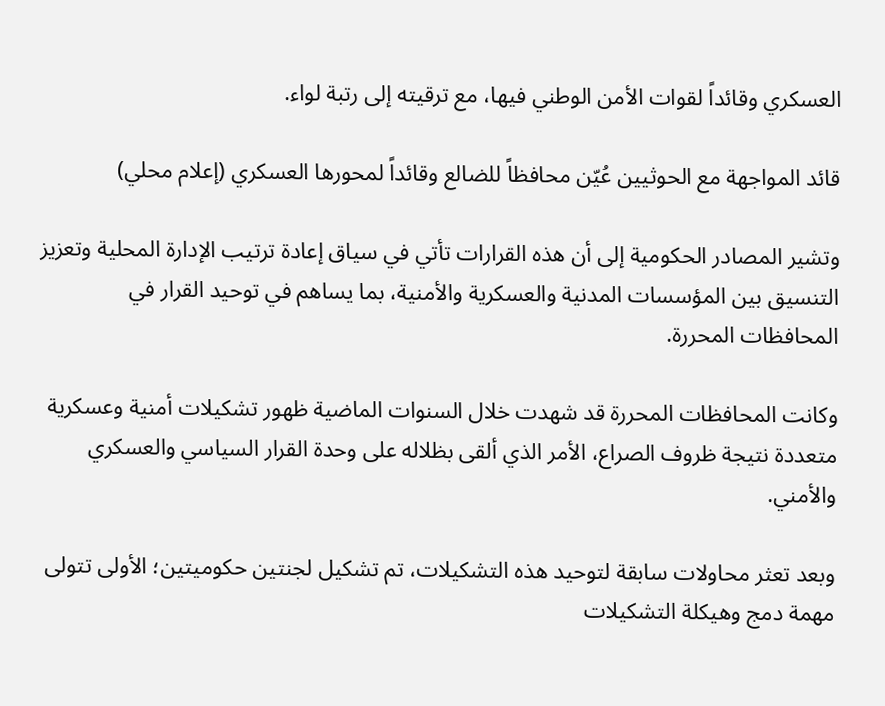العسكري وقائداً لقوات الأمن الوطني فيها، مع ترقيته إلى رتبة لواء.

قائد المواجهة مع الحوثيين عُيّن محافظاً للضالع وقائداً لمحورها العسكري (إعلام محلي)

وتشير المصادر الحكومية إلى أن هذه القرارات تأتي في سياق إعادة ترتيب الإدارة المحلية وتعزيز التنسيق بين المؤسسات المدنية والعسكرية والأمنية، بما يساهم في توحيد القرار في المحافظات المحررة.

وكانت المحافظات المحررة قد شهدت خلال السنوات الماضية ظهور تشكيلات أمنية وعسكرية متعددة نتيجة ظروف الصراع، الأمر الذي ألقى بظلاله على وحدة القرار السياسي والعسكري والأمني.

وبعد تعثر محاولات سابقة لتوحيد هذه التشكيلات، تم تشكيل لجنتين حكوميتين؛ الأولى تتولى مهمة دمج وهيكلة التشكيلات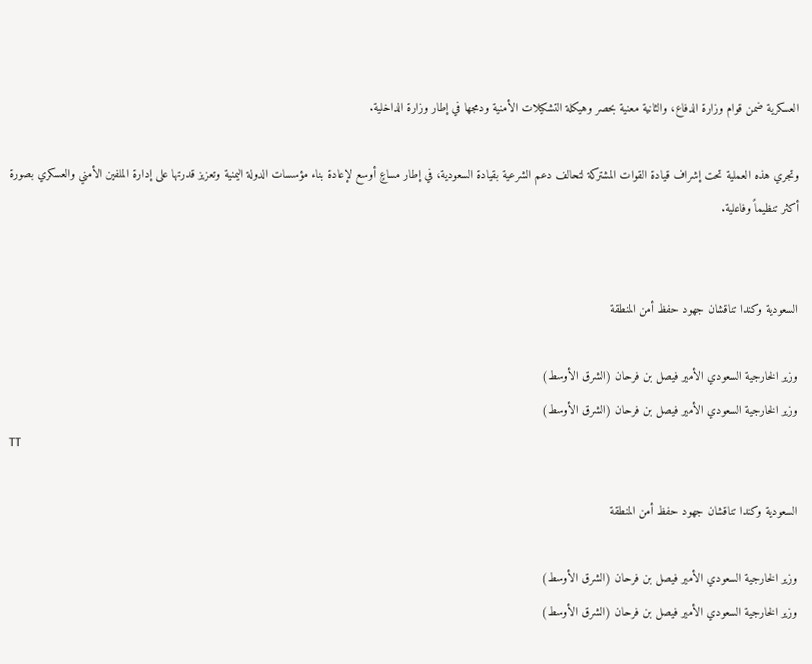العسكرية ضمن قوام وزارة الدفاع، والثانية معنية بحصر وهيكلة التشكيلات الأمنية ودمجها في إطار وزارة الداخلية.

وتجري هذه العملية تحت إشراف قيادة القوات المشتركة لتحالف دعم الشرعية بقيادة السعودية، في إطار مساعٍ أوسع لإعادة بناء مؤسسات الدولة اليمنية وتعزيز قدرتها على إدارة الملفين الأمني والعسكري بصورة أكثر تنظيماً وفاعلية.


السعودية وكندا تناقشان جهود حفظ أمن المنطقة

وزير الخارجية السعودي الأمير فيصل بن فرحان (الشرق الأوسط)
وزير الخارجية السعودي الأمير فيصل بن فرحان (الشرق الأوسط)
TT

السعودية وكندا تناقشان جهود حفظ أمن المنطقة

وزير الخارجية السعودي الأمير فيصل بن فرحان (الشرق الأوسط)
وزير الخارجية السعودي الأمير فيصل بن فرحان (الشرق الأوسط)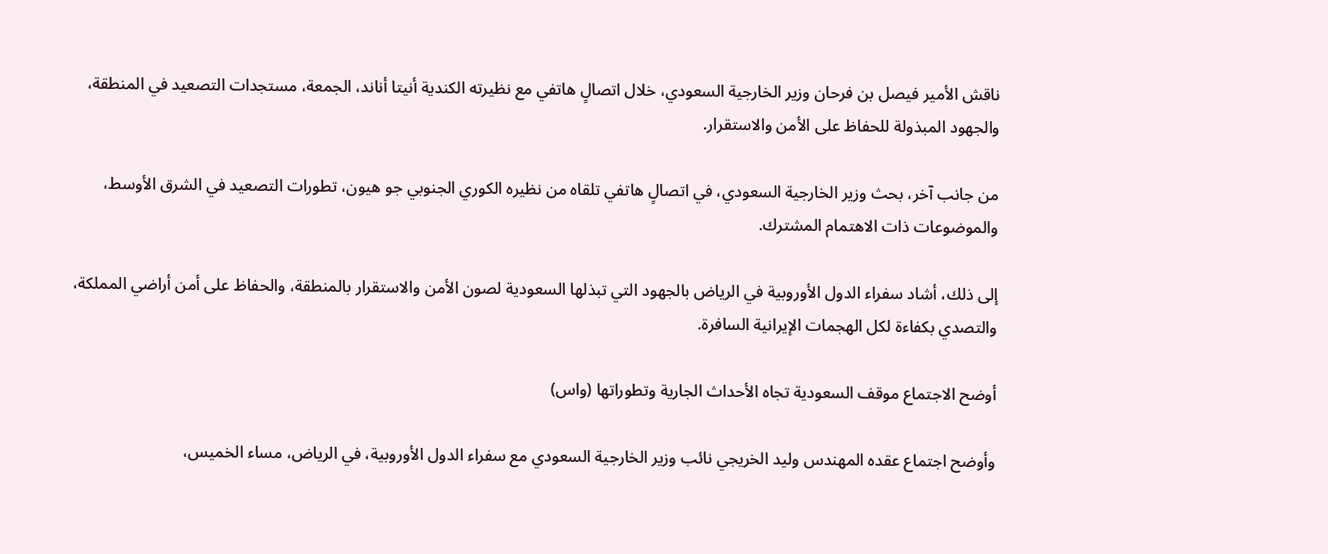ناقش الأمير فيصل بن فرحان وزير الخارجية السعودي، خلال اتصالٍ هاتفي مع نظيرته الكندية أنيتا أناند، الجمعة، مستجدات التصعيد في المنطقة، والجهود المبذولة للحفاظ على الأمن والاستقرار.

من جانب آخر، بحث وزير الخارجية السعودي، في اتصالٍ هاتفي تلقاه من نظيره الكوري الجنوبي جو هيون، تطورات التصعيد في الشرق الأوسط، والموضوعات ذات الاهتمام المشترك.

إلى ذلك، أشاد سفراء الدول الأوروبية في الرياض بالجهود التي تبذلها السعودية لصون الأمن والاستقرار بالمنطقة، والحفاظ على أمن أراضي المملكة، والتصدي بكفاءة لكل الهجمات الإيرانية السافرة.

أوضح الاجتماع موقف السعودية تجاه الأحداث الجارية وتطوراتها (واس)

وأوضح اجتماع عقده المهندس وليد الخريجي نائب وزير الخارجية السعودي مع سفراء الدول الأوروبية، في الرياض، مساء الخميس،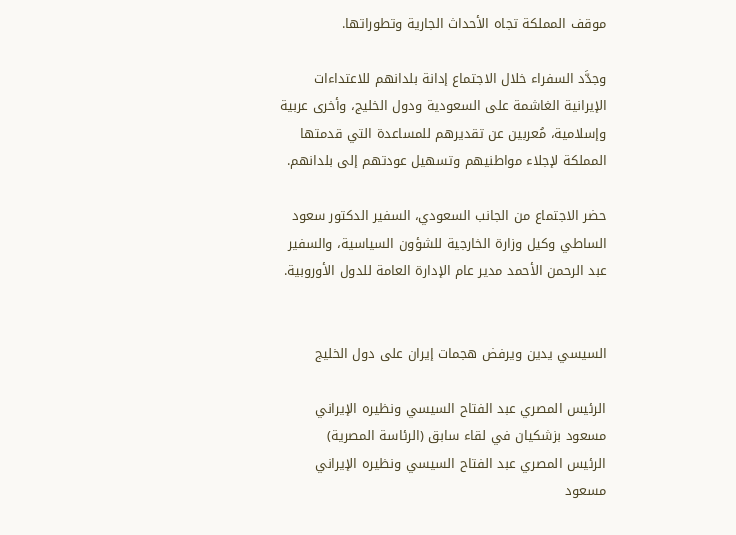موقف المملكة تجاه الأحداث الجارية وتطوراتها.

وجدَّد السفراء خلال الاجتماع إدانة بلدانهم للاعتداءات الإيرانية الغاشمة على السعودية ودول الخليج، وأخرى عربية وإسلامية، مُعربين عن تقديرهم للمساعدة التي قدمتها المملكة لإجلاء مواطنيهم وتسهيل عودتهم إلى بلدانهم.

حضر الاجتماع من الجانب السعودي، السفير الدكتور سعود الساطي وكيل وزارة الخارجية للشؤون السياسية، والسفير عبد الرحمن الأحمد مدير عام الإدارة العامة للدول الأوروبية.


السيسي يدين ويرفض هجمات إيران على دول الخليج

الرئيس المصري عبد الفتاح السيسي ونظيره الإيراني مسعود بزشكيان في لقاء سابق (الرئاسة المصرية)
الرئيس المصري عبد الفتاح السيسي ونظيره الإيراني مسعود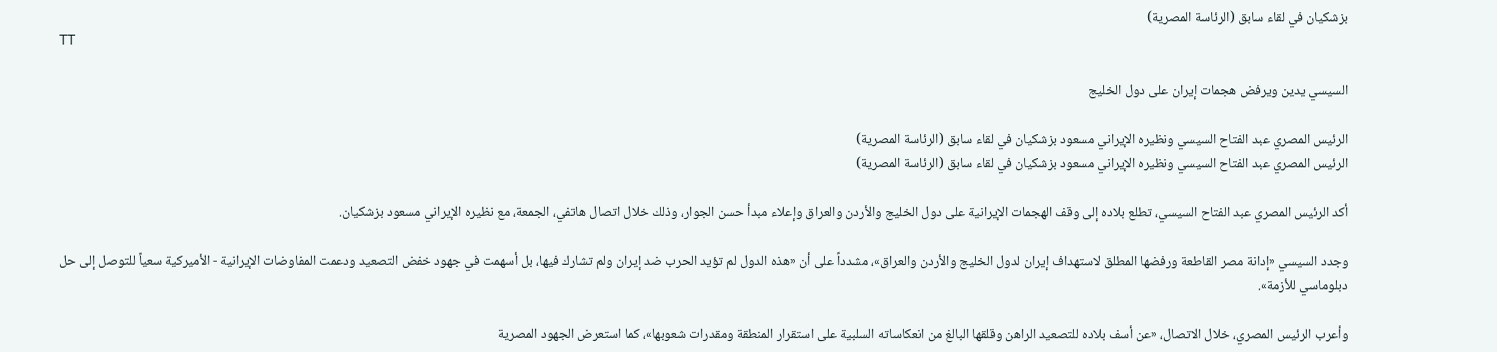بزشكيان في لقاء سابق (الرئاسة المصرية)
TT

السيسي يدين ويرفض هجمات إيران على دول الخليج

الرئيس المصري عبد الفتاح السيسي ونظيره الإيراني مسعود بزشكيان في لقاء سابق (الرئاسة المصرية)
الرئيس المصري عبد الفتاح السيسي ونظيره الإيراني مسعود بزشكيان في لقاء سابق (الرئاسة المصرية)

أكد الرئيس المصري عبد الفتاح السيسي، تطلع بلاده إلى وقف الهجمات الإيرانية على دول الخليج والأردن والعراق وإعلاء مبدأ حسن الجوار، وذلك خلال اتصال هاتفي، الجمعة، مع نظيره الإيراني مسعود بزشكيان.

وجدد السيسي «إدانة مصر القاطعة ورفضها المطلق لاستهداف إيران لدول الخليج والأردن والعراق»، مشدداً على أن «هذه الدول لم تؤيد الحرب ضد إيران ولم تشارك فيها، بل أسهمت في جهود خفض التصعيد ودعمت المفاوضات الإيرانية - الأميركية سعياً للتوصل إلى حل دبلوماسي للأزمة».

وأعرب الرئيس المصري، خلال الاتصال، «عن أسف بلاده للتصعيد الراهن وقلقها البالغ من انعكاساته السلبية على استقرار المنطقة ومقدرات شعوبها»، كما استعرض الجهود المصرية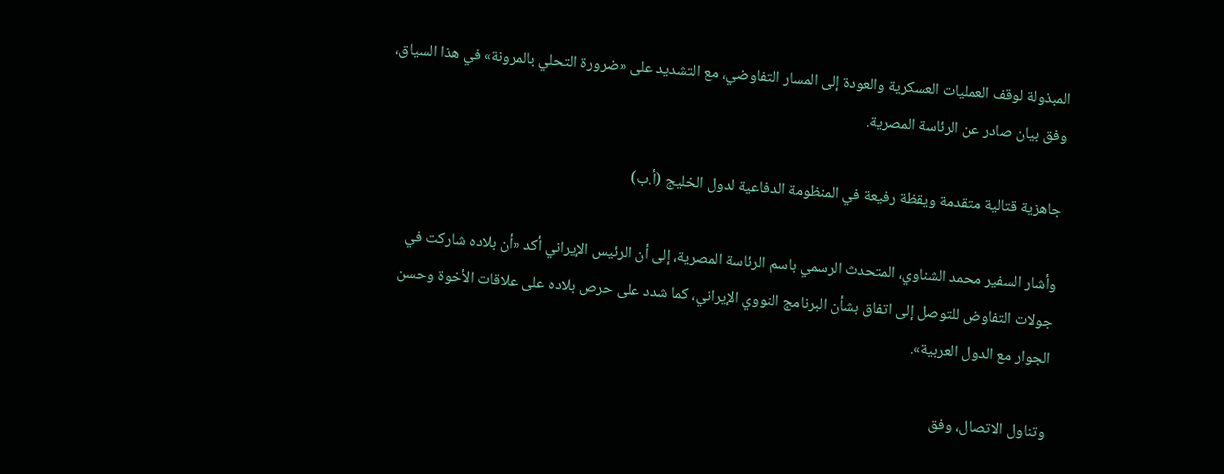المبذولة لوقف العمليات العسكرية والعودة إلى المسار التفاوضي، مع التشديد على «ضرورة التحلي بالمرونة» في هذا السياق، وفق بيان صادر عن الرئاسة المصرية.

جاهزية قتالية متقدمة ويقظة رفيعة في المنظومة الدفاعية لدول الخليج (أ.ب)

وأشار السفير محمد الشناوي، المتحدث الرسمي باسم الرئاسة المصرية، إلى أن الرئيس الإيراني أكد «أن بلاده شاركت في جولات التفاوض للتوصل إلى اتفاق بشأن البرنامج النووي الإيراني، كما شدد على حرص بلاده على علاقات الأخوة وحسن الجوار مع الدول العربية».

وتناول الاتصال، وفق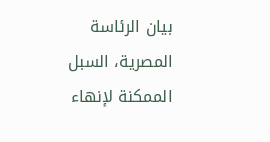بيان الرئاسة المصرية، السبل الممكنة لإنهاء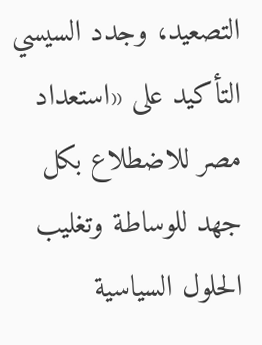التصعيد، وجدد السيسي التأكيد على «استعداد مصر للاضطلاع بكل جهد للوساطة وتغليب الحلول السياسية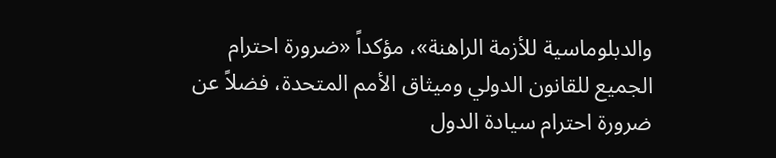والدبلوماسية للأزمة الراهنة»، مؤكداً «ضرورة احترام الجميع للقانون الدولي وميثاق الأمم المتحدة، فضلاً عن ضرورة احترام سيادة الدول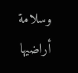وسلامة أراضيها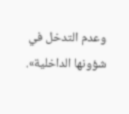وعدم التدخل في شؤونها الداخلية».